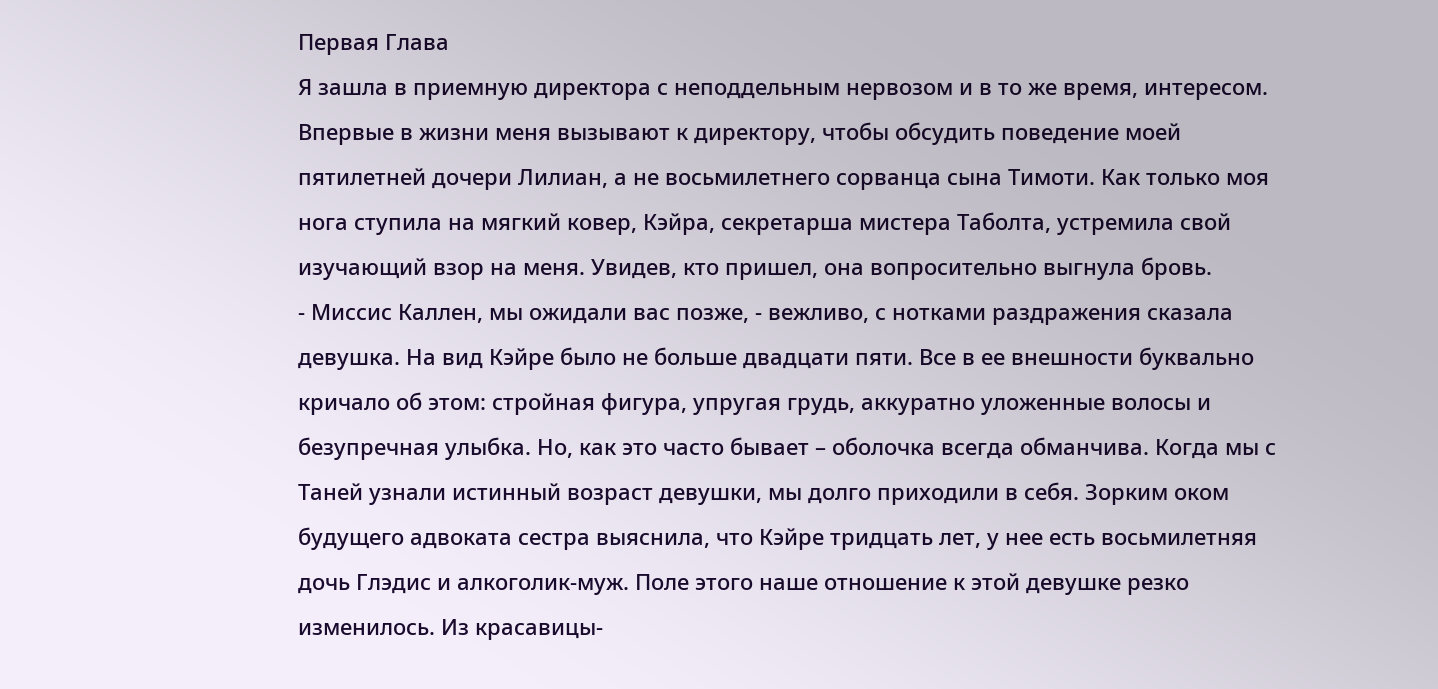Первая Глава
Я зашла в приемную директора с неподдельным нервозом и в то же время, интересом. Впервые в жизни меня вызывают к директору, чтобы обсудить поведение моей пятилетней дочери Лилиан, а не восьмилетнего сорванца сына Тимоти. Как только моя нога ступила на мягкий ковер, Кэйра, секретарша мистера Таболта, устремила свой изучающий взор на меня. Увидев, кто пришел, она вопросительно выгнула бровь.
- Миссис Каллен, мы ожидали вас позже, - вежливо, с нотками раздражения сказала девушка. На вид Кэйре было не больше двадцати пяти. Все в ее внешности буквально кричало об этом: стройная фигура, упругая грудь, аккуратно уложенные волосы и безупречная улыбка. Но, как это часто бывает – оболочка всегда обманчива. Когда мы с Таней узнали истинный возраст девушки, мы долго приходили в себя. Зорким оком будущего адвоката сестра выяснила, что Кэйре тридцать лет, у нее есть восьмилетняя дочь Глэдис и алкоголик-муж. Поле этого наше отношение к этой девушке резко изменилось. Из красавицы-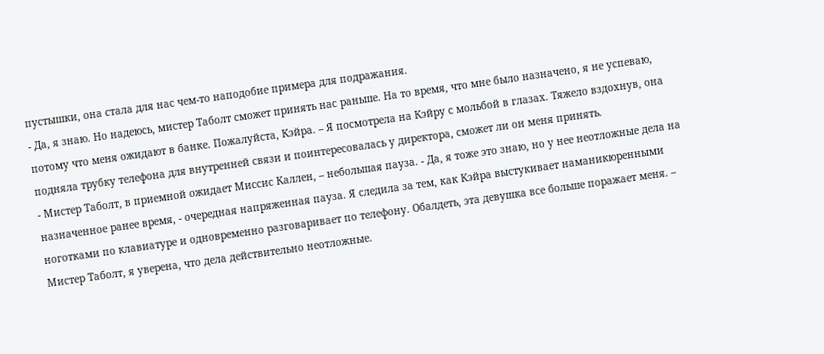пустышки, она стала для нас чем-то наподобие примера для подражания.
- Да, я знаю. Но надеюсь, мистер Таболт сможет принять нас раньше. На то время, что мне было назначено, я не успеваю, потому что меня ожидают в банке. Пожалуйста, Кэйра. – Я посмотрела на Кэйру с мольбой в глазах. Тяжело вздохнув, она подняла трубку телефона для внутренней связи и поинтересовалась у директора, сможет ли он меня принять.
- Мистер Таболт, в приемной ожидает Миссис Каллен, – небольшая пауза. - Да, я тоже это знаю, но у нее неотложные дела на назначенное ранее время, - очередная напряженная пауза. Я следила за тем, как Кэйра выстукивает наманикюренными ноготками по клавиатуре и одновременно разговаривает по телефону. Обалдеть, эта девушка все больше поражает меня. – Мистер Таболт, я уверена, что дела действительно неотложные.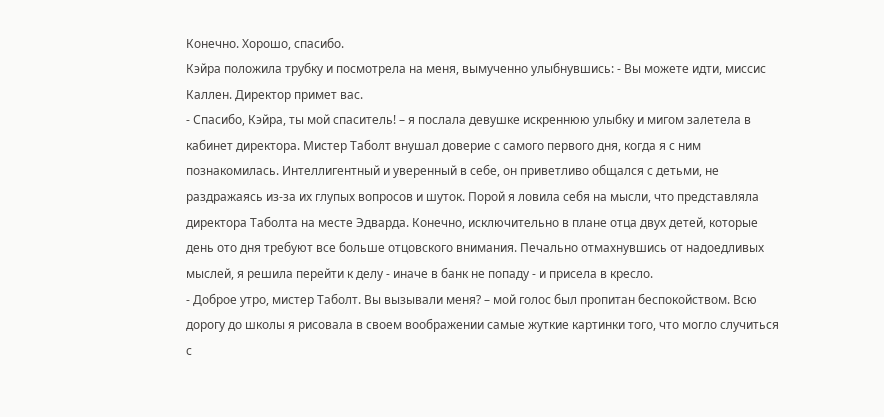Конечно. Хорошо, спасибо.
Кэйра положила трубку и посмотрела на меня, вымученно улыбнувшись: - Вы можете идти, миссис Каллен. Директор примет вас.
- Спасибо, Кэйра, ты мой спаситель! – я послала девушке искреннюю улыбку и мигом залетела в кабинет директора. Мистер Таболт внушал доверие с самого первого дня, когда я с ним познакомилась. Интеллигентный и уверенный в себе, он приветливо общался с детьми, не раздражаясь из-за их глупых вопросов и шуток. Порой я ловила себя на мысли, что представляла директора Таболта на месте Эдварда. Конечно, исключительно в плане отца двух детей, которые день ото дня требуют все больше отцовского внимания. Печально отмахнувшись от надоедливых мыслей, я решила перейти к делу - иначе в банк не попаду - и присела в кресло.
- Доброе утро, мистер Таболт. Вы вызывали меня? – мой голос был пропитан беспокойством. Всю дорогу до школы я рисовала в своем воображении самые жуткие картинки того, что могло случиться с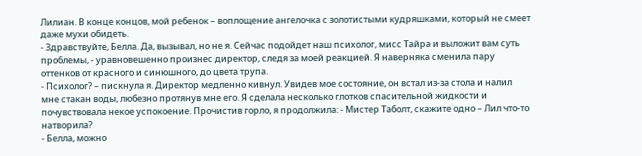Лилиан. В конце концов, мой ребенок – воплощение ангелочка с золотистыми кудряшками, который не смеет даже мухи обидеть.
- Здравствуйте, Белла. Да, вызывал, но не я. Сейчас подойдет наш психолог, мисс Тайра и выложит вам суть проблемы, - уравновешенно произнес директор, следя за моей реакцией. Я наверняка сменила пару оттенков от красного и синюшного, до цвета трупа.
- Психолог? – пискнула я. Директор медленно кивнул. Увидев мое состояние, он встал из-за стола и налил мне стакан воды, любезно протянув мне его. Я сделала несколько глотков спасительной жидкости и почувствовала некое успокоение. Прочистив горло, я продолжила: - Мистер Таболт, скажите одно – Лил что-то натворила?
- Белла, можно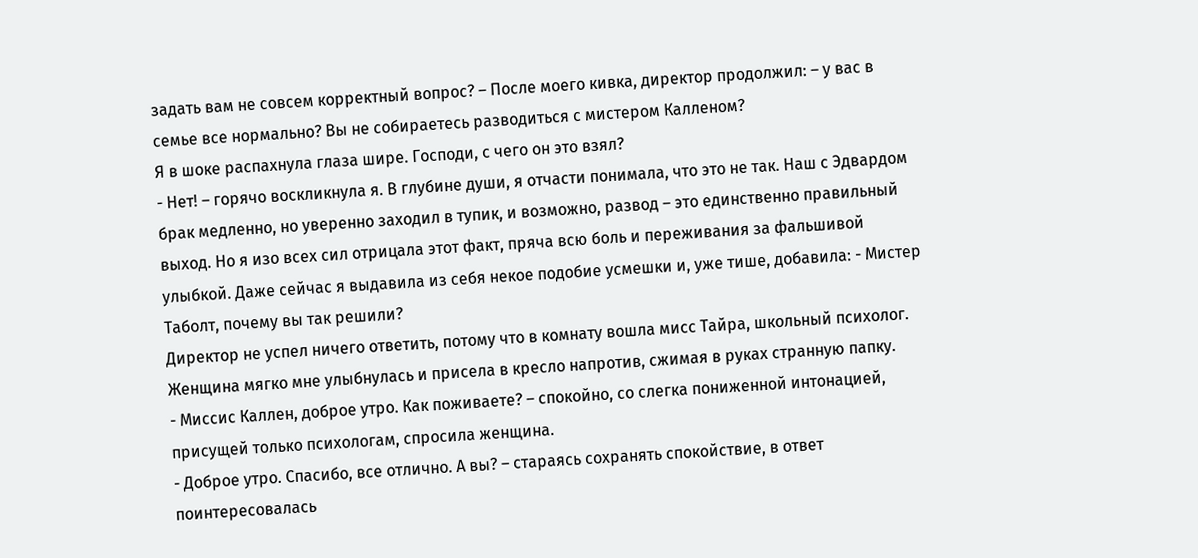задать вам не совсем корректный вопрос? – После моего кивка, директор продолжил: – у вас в семье все нормально? Вы не собираетесь разводиться с мистером Калленом?
Я в шоке распахнула глаза шире. Господи, с чего он это взял?
- Нет! – горячо воскликнула я. В глубине души, я отчасти понимала, что это не так. Наш с Эдвардом брак медленно, но уверенно заходил в тупик, и возможно, развод – это единственно правильный выход. Но я изо всех сил отрицала этот факт, пряча всю боль и переживания за фальшивой улыбкой. Даже сейчас я выдавила из себя некое подобие усмешки и, уже тише, добавила: - Мистер Таболт, почему вы так решили?
Директор не успел ничего ответить, потому что в комнату вошла мисс Тайра, школьный психолог. Женщина мягко мне улыбнулась и присела в кресло напротив, сжимая в руках странную папку.
- Миссис Каллен, доброе утро. Как поживаете? – спокойно, со слегка пониженной интонацией, присущей только психологам, спросила женщина.
- Доброе утро. Спасибо, все отлично. А вы? – стараясь сохранять спокойствие, в ответ поинтересовалась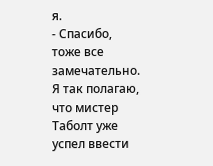я.
- Спасибо, тоже все замечательно. Я так полагаю, что мистер Таболт уже успел ввести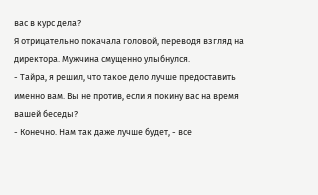вас в курс дела?
Я отрицательно покачала головой, переводя взгляд на директора. Мужчина смущенно улыбнулся.
- Тайра, я решил, что такое дело лучше предоставить именно вам. Вы не против, если я покину вас на время вашей беседы?
- Конечно. Нам так даже лучше будет, - все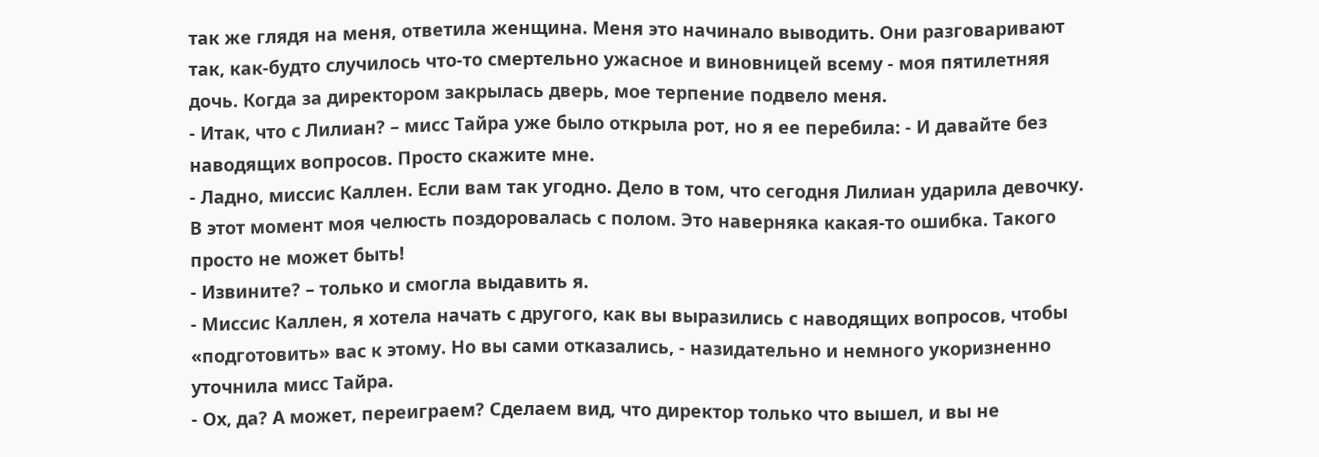так же глядя на меня, ответила женщина. Меня это начинало выводить. Они разговаривают так, как-будто случилось что-то смертельно ужасное и виновницей всему - моя пятилетняя дочь. Когда за директором закрылась дверь, мое терпение подвело меня.
- Итак, что с Лилиан? – мисс Тайра уже было открыла рот, но я ее перебила: - И давайте без наводящих вопросов. Просто скажите мне.
- Ладно, миссис Каллен. Если вам так угодно. Дело в том, что сегодня Лилиан ударила девочку.
В этот момент моя челюсть поздоровалась с полом. Это наверняка какая-то ошибка. Такого просто не может быть!
- Извините? – только и смогла выдавить я.
- Миссис Каллен, я хотела начать с другого, как вы выразились с наводящих вопросов, чтобы «подготовить» вас к этому. Но вы сами отказались, - назидательно и немного укоризненно уточнила мисс Тайра.
- Ох, да? А может, переиграем? Сделаем вид, что директор только что вышел, и вы не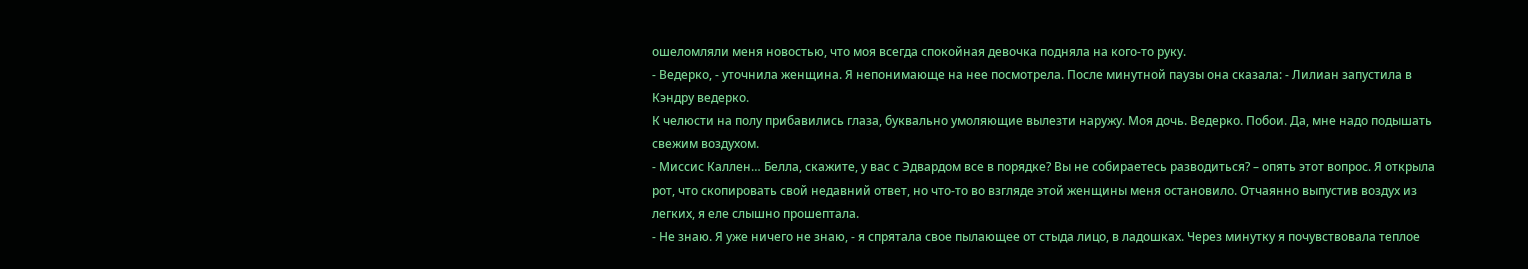ошеломляли меня новостью, что моя всегда спокойная девочка подняла на кого-то руку.
- Ведерко, - уточнила женщина. Я непонимающе на нее посмотрела. После минутной паузы она сказала: - Лилиан запустила в Кэндру ведерко.
К челюсти на полу прибавились глаза, буквально умоляющие вылезти наружу. Моя дочь. Ведерко. Побои. Да, мне надо подышать свежим воздухом.
- Миссис Каллен… Белла, скажите, у вас с Эдвардом все в порядке? Вы не собираетесь разводиться? – опять этот вопрос. Я открыла рот, что скопировать свой недавний ответ, но что-то во взгляде этой женщины меня остановило. Отчаянно выпустив воздух из легких, я еле слышно прошептала.
- Не знаю. Я уже ничего не знаю, - я спрятала свое пылающее от стыда лицо, в ладошках. Через минутку я почувствовала теплое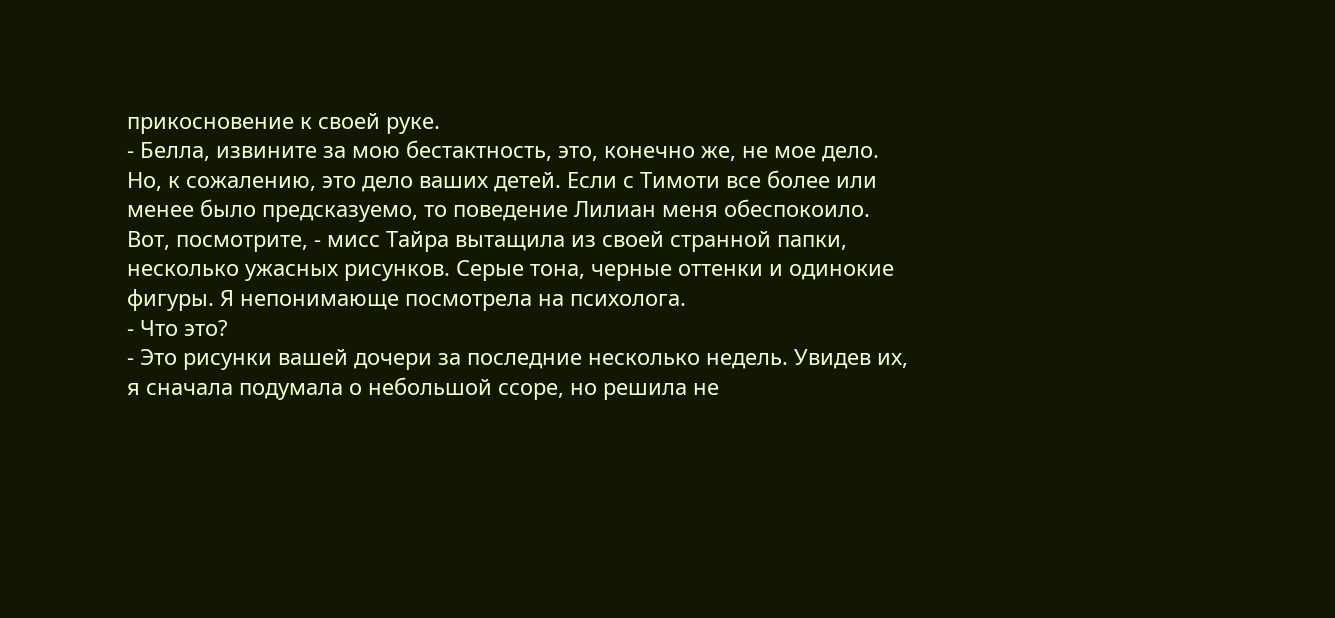прикосновение к своей руке.
- Белла, извините за мою бестактность, это, конечно же, не мое дело. Но, к сожалению, это дело ваших детей. Если с Тимоти все более или менее было предсказуемо, то поведение Лилиан меня обеспокоило. Вот, посмотрите, - мисс Тайра вытащила из своей странной папки, несколько ужасных рисунков. Серые тона, черные оттенки и одинокие фигуры. Я непонимающе посмотрела на психолога.
- Что это?
- Это рисунки вашей дочери за последние несколько недель. Увидев их, я сначала подумала о небольшой ссоре, но решила не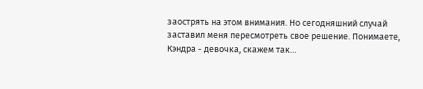заострять на этом внимания. Но сегодняшний случай заставил меня пересмотреть свое решение. Понимаете, Кэндра - девочка, скажем так…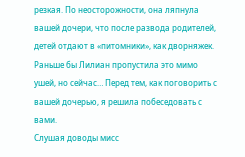резкая. По неосторожности, она ляпнула вашей дочери, что после развода родителей, детей отдают в «питомники», как дворняжек. Раньше бы Лилиан пропустила это мимо ушей, но сейчас… Перед тем, как поговорить с вашей дочерью, я решила побеседовать с вами.
Слушая доводы мисс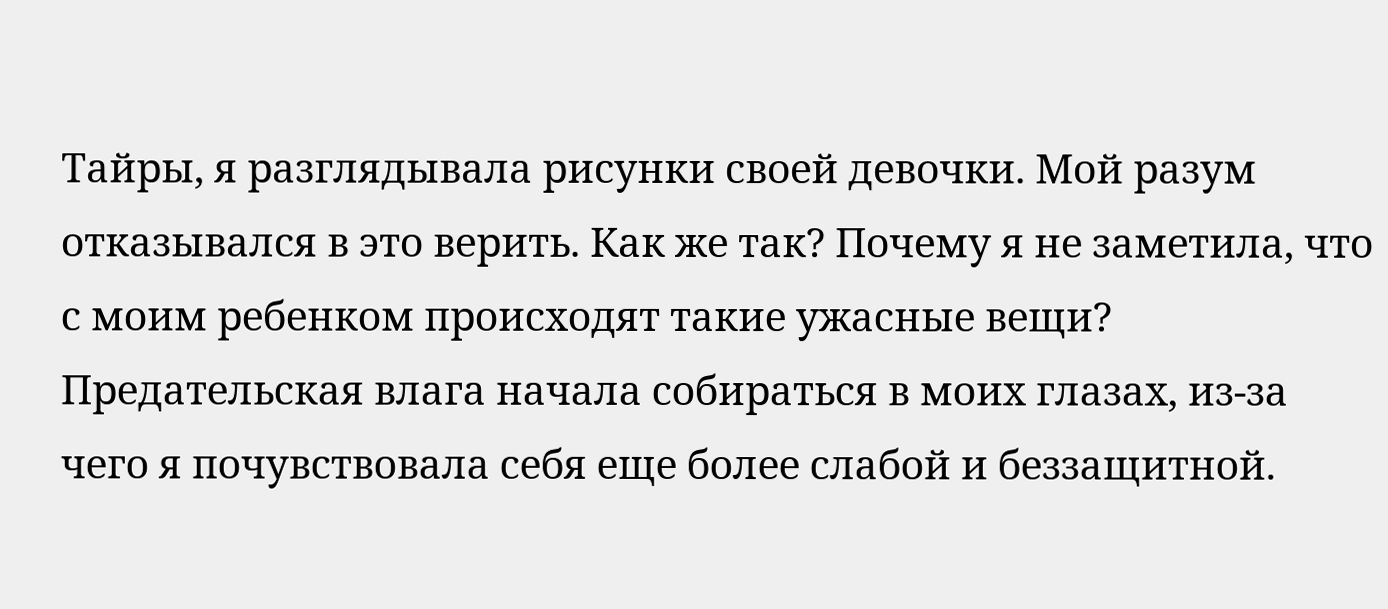Тайры, я разглядывала рисунки своей девочки. Мой разум отказывался в это верить. Как же так? Почему я не заметила, что с моим ребенком происходят такие ужасные вещи? Предательская влага начала собираться в моих глазах, из-за чего я почувствовала себя еще более слабой и беззащитной.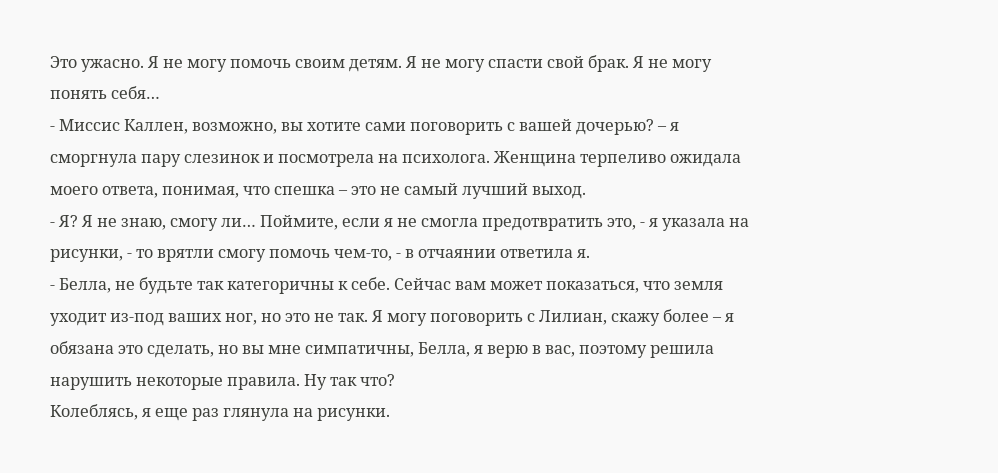Это ужасно. Я не могу помочь своим детям. Я не могу спасти свой брак. Я не могу понять себя…
- Миссис Каллен, возможно, вы хотите сами поговорить с вашей дочерью? – я сморгнула пару слезинок и посмотрела на психолога. Женщина терпеливо ожидала моего ответа, понимая, что спешка – это не самый лучший выход.
- Я? Я не знаю, смогу ли… Поймите, если я не смогла предотвратить это, - я указала на рисунки, - то врятли смогу помочь чем-то, - в отчаянии ответила я.
- Белла, не будьте так категоричны к себе. Сейчас вам может показаться, что земля уходит из-под ваших ног, но это не так. Я могу поговорить с Лилиан, скажу более – я обязана это сделать, но вы мне симпатичны, Белла, я верю в вас, поэтому решила нарушить некоторые правила. Ну так что?
Колеблясь, я еще раз глянула на рисунки.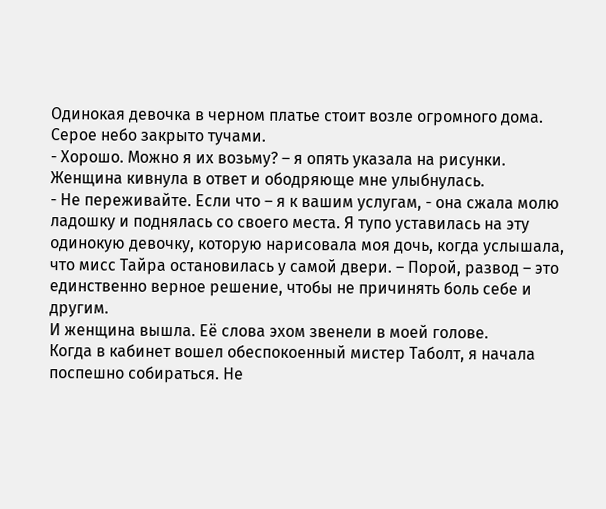Одинокая девочка в черном платье стоит возле огромного дома. Серое небо закрыто тучами.
- Хорошо. Можно я их возьму? – я опять указала на рисунки. Женщина кивнула в ответ и ободряюще мне улыбнулась.
- Не переживайте. Если что – я к вашим услугам, - она сжала молю ладошку и поднялась со своего места. Я тупо уставилась на эту одинокую девочку, которую нарисовала моя дочь, когда услышала, что мисс Тайра остановилась у самой двери. – Порой, развод – это единственно верное решение, чтобы не причинять боль себе и другим.
И женщина вышла. Её слова эхом звенели в моей голове.
Когда в кабинет вошел обеспокоенный мистер Таболт, я начала поспешно собираться. Не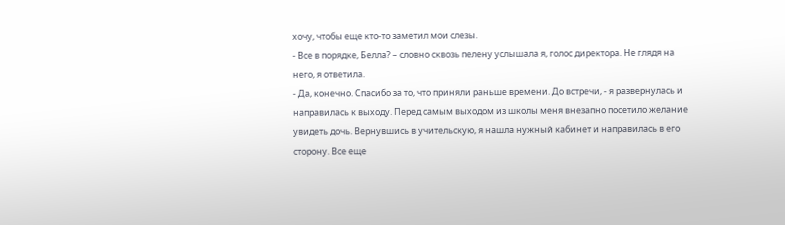хочу, чтобы еще кто-то заметил мои слезы.
- Все в порядке, Белла? – словно сквозь пелену услышала я, голос директора. Не глядя на него, я ответила.
- Да, конечно. Спасибо за то, что приняли раньше времени. До встречи, - я развернулась и направилась к выходу. Перед самым выходом из школы меня внезапно посетило желание увидеть дочь. Вернувшись в учительскую, я нашла нужный кабинет и направилась в его сторону. Все еще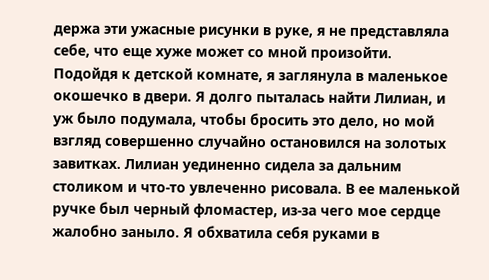держа эти ужасные рисунки в руке, я не представляла себе, что еще хуже может со мной произойти.
Подойдя к детской комнате, я заглянула в маленькое окошечко в двери. Я долго пыталась найти Лилиан, и уж было подумала, чтобы бросить это дело, но мой взгляд совершенно случайно остановился на золотых завитках. Лилиан уединенно сидела за дальним столиком и что-то увлеченно рисовала. В ее маленькой ручке был черный фломастер, из-за чего мое сердце жалобно заныло. Я обхватила себя руками в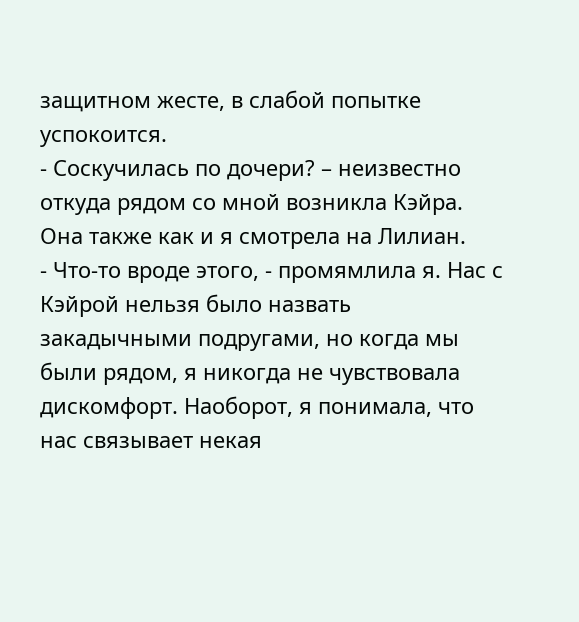защитном жесте, в слабой попытке успокоится.
- Соскучилась по дочери? – неизвестно откуда рядом со мной возникла Кэйра. Она также как и я смотрела на Лилиан.
- Что-то вроде этого, - промямлила я. Нас с Кэйрой нельзя было назвать закадычными подругами, но когда мы были рядом, я никогда не чувствовала дискомфорт. Наоборот, я понимала, что нас связывает некая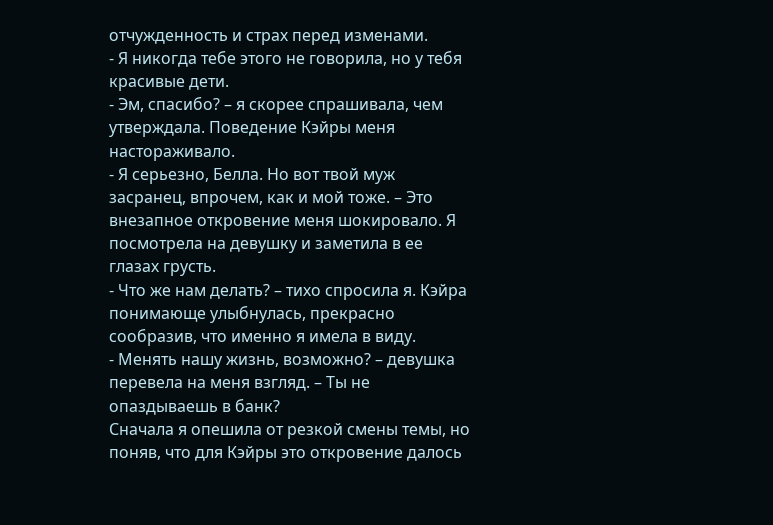отчужденность и страх перед изменами.
- Я никогда тебе этого не говорила, но у тебя красивые дети.
- Эм, спасибо? – я скорее спрашивала, чем утверждала. Поведение Кэйры меня настораживало.
- Я серьезно, Белла. Но вот твой муж засранец, впрочем, как и мой тоже. – Это внезапное откровение меня шокировало. Я посмотрела на девушку и заметила в ее глазах грусть.
- Что же нам делать? – тихо спросила я. Кэйра понимающе улыбнулась, прекрасно сообразив, что именно я имела в виду.
- Менять нашу жизнь, возможно? – девушка перевела на меня взгляд. – Ты не опаздываешь в банк?
Сначала я опешила от резкой смены темы, но поняв, что для Кэйры это откровение далось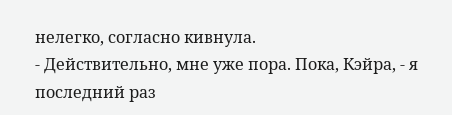нелегко, согласно кивнула.
- Действительно, мне уже пора. Пока, Кэйра, - я последний раз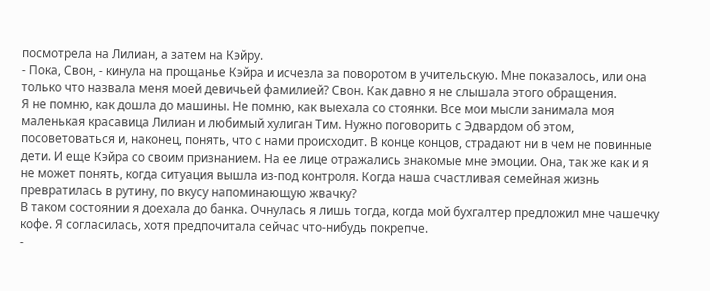посмотрела на Лилиан, а затем на Кэйру.
- Пока, Свон, - кинула на прощанье Кэйра и исчезла за поворотом в учительскую. Мне показалось, или она только что назвала меня моей девичьей фамилией? Свон. Как давно я не слышала этого обращения.
Я не помню, как дошла до машины. Не помню, как выехала со стоянки. Все мои мысли занимала моя маленькая красавица Лилиан и любимый хулиган Тим. Нужно поговорить с Эдвардом об этом, посоветоваться и, наконец, понять, что с нами происходит. В конце концов, страдают ни в чем не повинные дети. И еще Кэйра со своим признанием. На ее лице отражались знакомые мне эмоции. Она, так же как и я не может понять, когда ситуация вышла из-под контроля. Когда наша счастливая семейная жизнь превратилась в рутину, по вкусу напоминающую жвачку?
В таком состоянии я доехала до банка. Очнулась я лишь тогда, когда мой бухгалтер предложил мне чашечку кофе. Я согласилась, хотя предпочитала сейчас что-нибудь покрепче.
-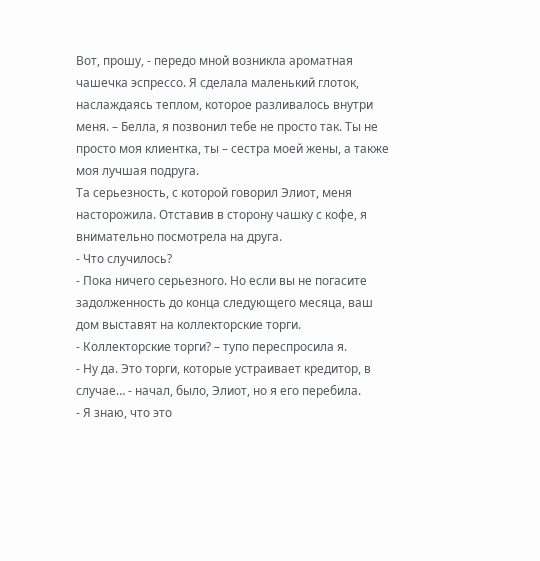Вот, прошу, - передо мной возникла ароматная чашечка эспрессо. Я сделала маленький глоток, наслаждаясь теплом, которое разливалось внутри меня. – Белла, я позвонил тебе не просто так. Ты не просто моя клиентка, ты – сестра моей жены, а также моя лучшая подруга.
Та серьезность, с которой говорил Элиот, меня насторожила. Отставив в сторону чашку с кофе, я внимательно посмотрела на друга.
- Что случилось?
- Пока ничего серьезного. Но если вы не погасите задолженность до конца следующего месяца, ваш дом выставят на коллекторские торги.
- Коллекторские торги? – тупо переспросила я.
- Ну да. Это торги, которые устраивает кредитор, в случае… - начал, было, Элиот, но я его перебила.
- Я знаю, что это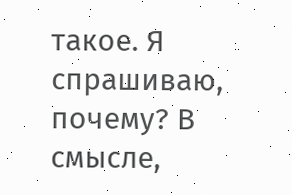такое. Я спрашиваю, почему? В смысле,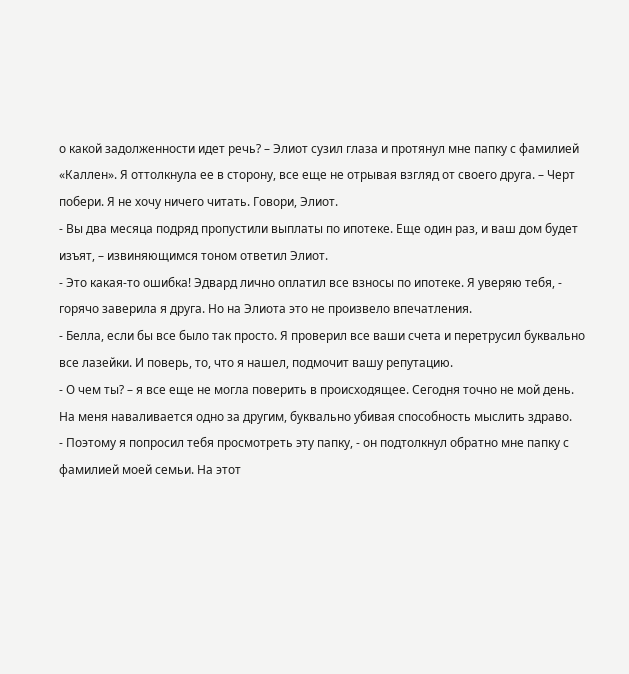о какой задолженности идет речь? – Элиот сузил глаза и протянул мне папку с фамилией «Каллен». Я оттолкнула ее в сторону, все еще не отрывая взгляд от своего друга. – Черт побери. Я не хочу ничего читать. Говори, Элиот.
- Вы два месяца подряд пропустили выплаты по ипотеке. Еще один раз, и ваш дом будет изъят, – извиняющимся тоном ответил Элиот.
- Это какая-то ошибка! Эдвард лично оплатил все взносы по ипотеке. Я уверяю тебя, - горячо заверила я друга. Но на Элиота это не произвело впечатления.
- Белла, если бы все было так просто. Я проверил все ваши счета и перетрусил буквально все лазейки. И поверь, то, что я нашел, подмочит вашу репутацию.
- О чем ты? – я все еще не могла поверить в происходящее. Сегодня точно не мой день. На меня наваливается одно за другим, буквально убивая способность мыслить здраво.
- Поэтому я попросил тебя просмотреть эту папку, - он подтолкнул обратно мне папку с фамилией моей семьи. На этот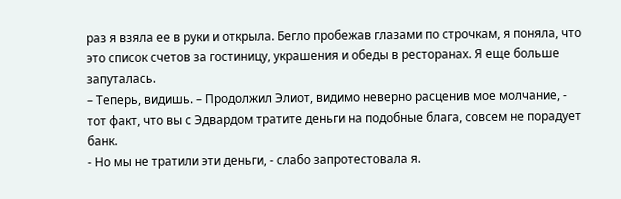раз я взяла ее в руки и открыла. Бегло пробежав глазами по строчкам, я поняла, что это список счетов за гостиницу, украшения и обеды в ресторанах. Я еще больше запуталась.
– Теперь, видишь. – Продолжил Элиот, видимо неверно расценив мое молчание, - тот факт, что вы с Эдвардом тратите деньги на подобные блага, совсем не порадует банк.
- Но мы не тратили эти деньги, - слабо запротестовала я.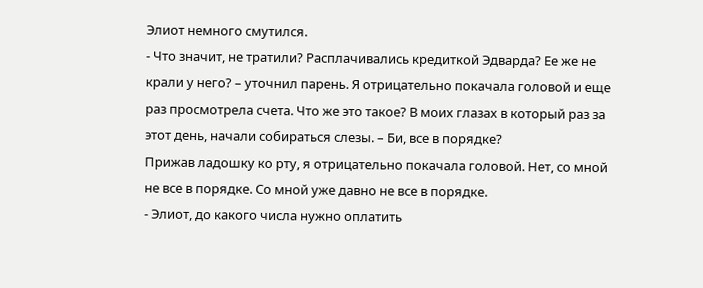Элиот немного смутился.
- Что значит, не тратили? Расплачивались кредиткой Эдварда? Ее же не крали у него? – уточнил парень. Я отрицательно покачала головой и еще раз просмотрела счета. Что же это такое? В моих глазах в который раз за этот день, начали собираться слезы. – Би, все в порядке?
Прижав ладошку ко рту, я отрицательно покачала головой. Нет, со мной не все в порядке. Со мной уже давно не все в порядке.
- Элиот, до какого числа нужно оплатить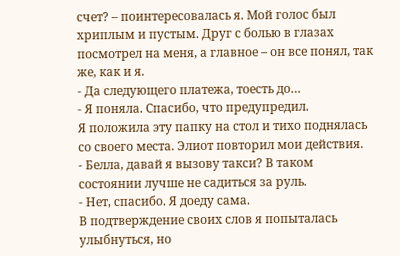счет? – поинтересовалась я. Мой голос был хриплым и пустым. Друг с болью в глазах посмотрел на меня, а главное – он все понял, так же, как и я.
- Да следующего платежа, тоесть до…
- Я поняла. Спасибо, что предупредил.
Я положила эту папку на стол и тихо поднялась со своего места. Элиот повторил мои действия.
- Белла, давай я вызову такси? В таком состоянии лучше не садиться за руль.
- Нет, спасибо. Я доеду сама.
В подтверждение своих слов я попыталась улыбнуться, но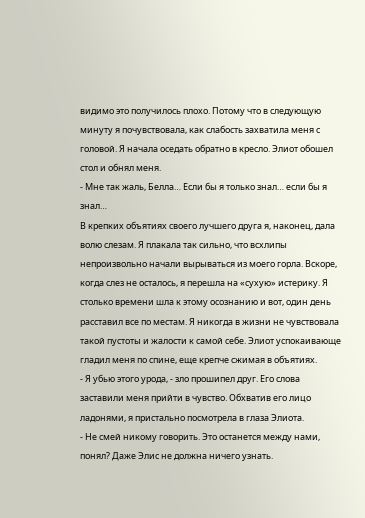видимо это получилось плохо. Потому что в следующую минуту я почувствовала, как слабость захватила меня с головой. Я начала оседать обратно в кресло. Элиот обошел стол и обнял меня.
- Мне так жаль, Белла… Если бы я только знал… если бы я знал…
В крепких объятиях своего лучшего друга я, наконец, дала волю слезам. Я плакала так сильно, что всхлипы непроизвольно начали вырываться из моего горла. Вскоре, когда слез не осталось, я перешла на «сухую» истерику. Я столько времени шла к этому осознанию и вот, один день расставил все по местам. Я никогда в жизни не чувствовала такой пустоты и жалости к самой себе. Элиот успокаивающе гладил меня по спине, еще крепче сжимая в объятиях.
- Я убью этого урода, - зло прошипел друг. Его слова заставили меня прийти в чувство. Обхватив его лицо ладонями, я пристально посмотрела в глаза Элиота.
- Не смей никому говорить. Это останется между нами, понял? Даже Элис не должна ничего узнать.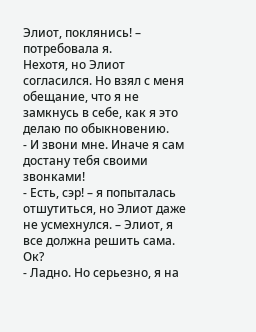Элиот, поклянись! – потребовала я.
Нехотя, но Элиот согласился. Но взял с меня обещание, что я не замкнусь в себе, как я это делаю по обыкновению.
- И звони мне. Иначе я сам достану тебя своими звонками!
- Есть, сэр! – я попыталась отшутиться, но Элиот даже не усмехнулся. – Элиот, я все должна решить сама. Ок?
- Ладно. Но серьезно, я на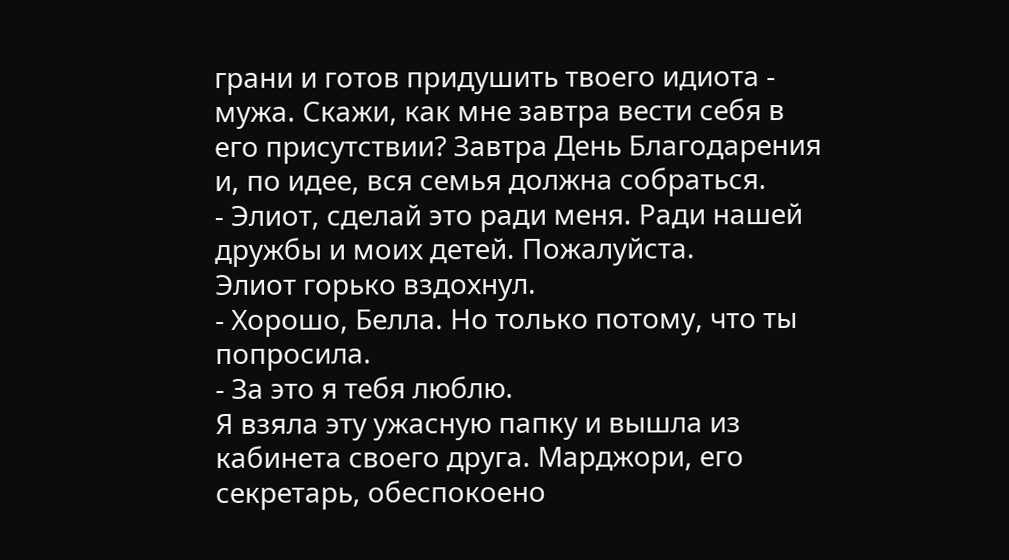грани и готов придушить твоего идиота - мужа. Скажи, как мне завтра вести себя в его присутствии? Завтра День Благодарения и, по идее, вся семья должна собраться.
- Элиот, сделай это ради меня. Ради нашей дружбы и моих детей. Пожалуйста.
Элиот горько вздохнул.
- Хорошо, Белла. Но только потому, что ты попросила.
- За это я тебя люблю.
Я взяла эту ужасную папку и вышла из кабинета своего друга. Марджори, его секретарь, обеспокоено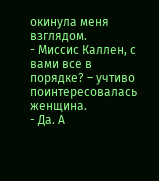окинула меня взглядом.
- Миссис Каллен, с вами все в порядке? – учтиво поинтересовалась женщина.
- Да. А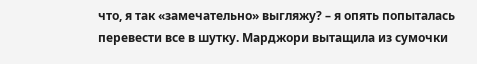что, я так «замечательно» выгляжу? – я опять попыталась перевести все в шутку. Марджори вытащила из сумочки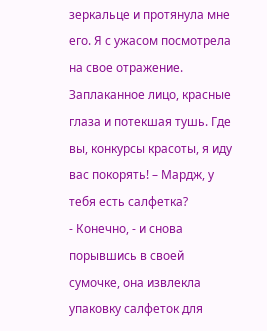зеркальце и протянула мне его. Я с ужасом посмотрела на свое отражение. Заплаканное лицо, красные глаза и потекшая тушь. Где вы, конкурсы красоты, я иду вас покорять! – Мардж, у тебя есть салфетка?
- Конечно, - и снова порывшись в своей сумочке, она извлекла упаковку салфеток для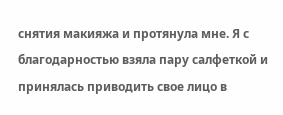снятия макияжа и протянула мне. Я с благодарностью взяла пару салфеткой и принялась приводить свое лицо в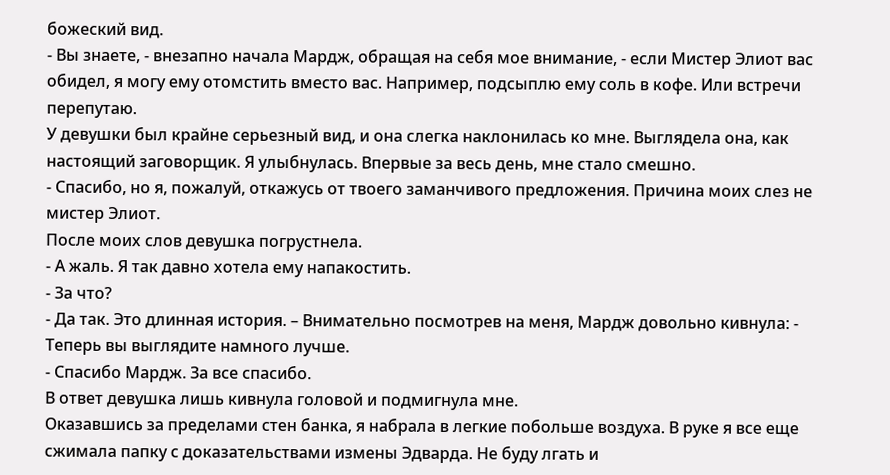божеский вид.
- Вы знаете, - внезапно начала Мардж, обращая на себя мое внимание, - если Мистер Элиот вас обидел, я могу ему отомстить вместо вас. Например, подсыплю ему соль в кофе. Или встречи перепутаю.
У девушки был крайне серьезный вид, и она слегка наклонилась ко мне. Выглядела она, как настоящий заговорщик. Я улыбнулась. Впервые за весь день, мне стало смешно.
- Спасибо, но я, пожалуй, откажусь от твоего заманчивого предложения. Причина моих слез не мистер Элиот.
После моих слов девушка погрустнела.
- А жаль. Я так давно хотела ему напакостить.
- За что?
- Да так. Это длинная история. – Внимательно посмотрев на меня, Мардж довольно кивнула: - Теперь вы выглядите намного лучше.
- Спасибо Мардж. За все спасибо.
В ответ девушка лишь кивнула головой и подмигнула мне.
Оказавшись за пределами стен банка, я набрала в легкие побольше воздуха. В руке я все еще сжимала папку с доказательствами измены Эдварда. Не буду лгать и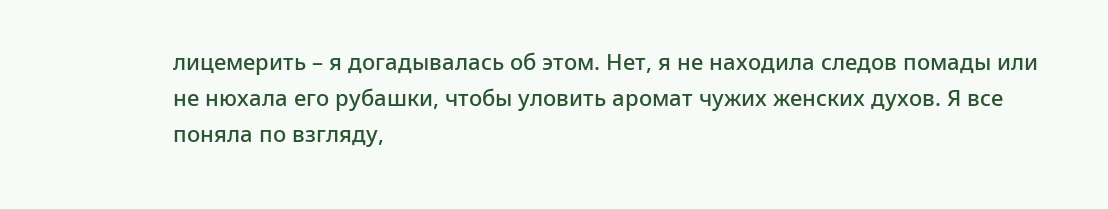лицемерить – я догадывалась об этом. Нет, я не находила следов помады или не нюхала его рубашки, чтобы уловить аромат чужих женских духов. Я все поняла по взгляду,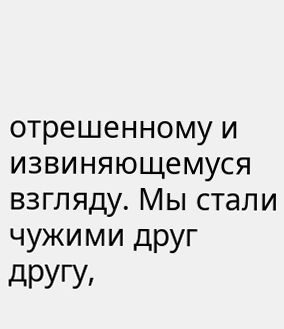отрешенному и извиняющемуся взгляду. Мы стали чужими друг другу,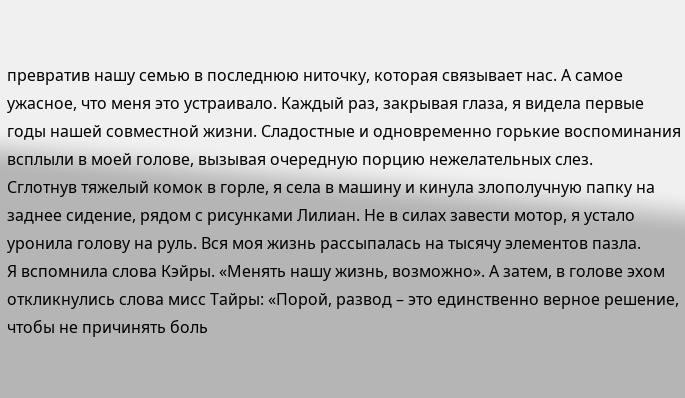превратив нашу семью в последнюю ниточку, которая связывает нас. А самое ужасное, что меня это устраивало. Каждый раз, закрывая глаза, я видела первые годы нашей совместной жизни. Сладостные и одновременно горькие воспоминания всплыли в моей голове, вызывая очередную порцию нежелательных слез.
Сглотнув тяжелый комок в горле, я села в машину и кинула злополучную папку на заднее сидение, рядом с рисунками Лилиан. Не в силах завести мотор, я устало уронила голову на руль. Вся моя жизнь рассыпалась на тысячу элементов пазла.
Я вспомнила слова Кэйры. «Менять нашу жизнь, возможно». А затем, в голове эхом откликнулись слова мисс Тайры: «Порой, развод – это единственно верное решение, чтобы не причинять боль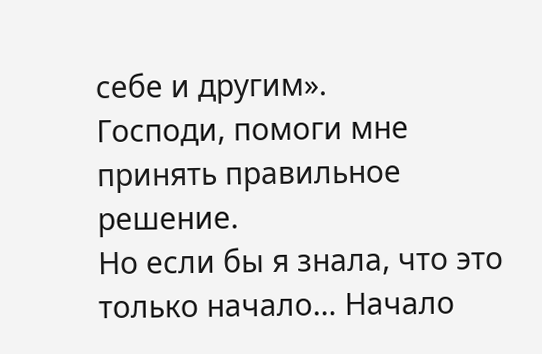себе и другим».
Господи, помоги мне принять правильное решение.
Но если бы я знала, что это только начало… Начало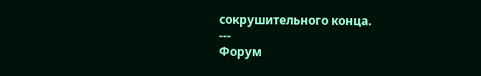сокрушительного конца.
---
Форум